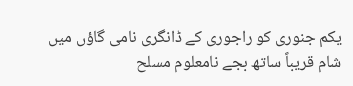یکم جنوری کو راجوری کے ڈانگری نامی گاؤں میں شام قریباً ساتھ بجے نامعلوم مسلح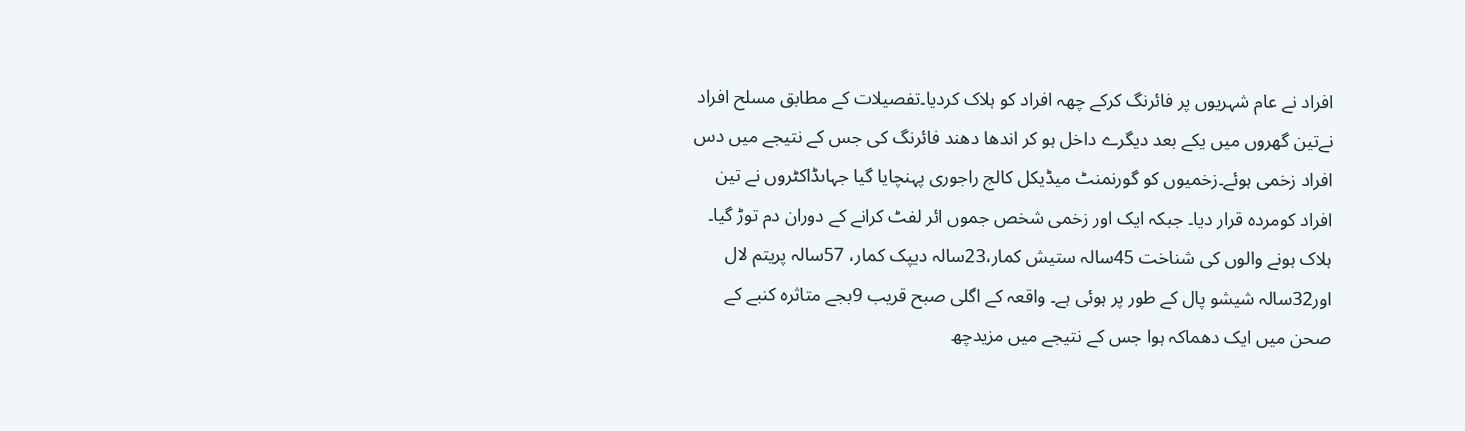افراد نے عام شہریوں پر فائرنگ کرکے چھہ افراد کو ہلاک کردیا۔تفصیلات کے مطابق مسلح افراد نےتین گھروں میں یکے بعد دیگرے داخل ہو کر اندھا دھند فائرنگ کی جس کے نتیجے میں دس افراد زخمی ہوئے۔زخمیوں کو گورنمنٹ میڈیکل کالج راجوری پہنچایا گیا جہاںڈاکٹروں نے تین افراد کومردہ قرار دیا۔ جبکہ ایک اور زخمی شخص جموں ائر لفٹ کرانے کے دوران دم توڑ گیا۔ ہلاک ہونے والوں کی شناخت 45سالہ ستیش کمار،23سالہ دیپک کمار، 57سالہ پریتم لال اور32سالہ شیشو پال کے طور پر ہوئی ہے۔ واقعہ کے اگلی صبح قریب 9بجے متاثرہ کنبے کے صحن میں ایک دھماکہ ہوا جس کے نتیجے میں مزیدچھ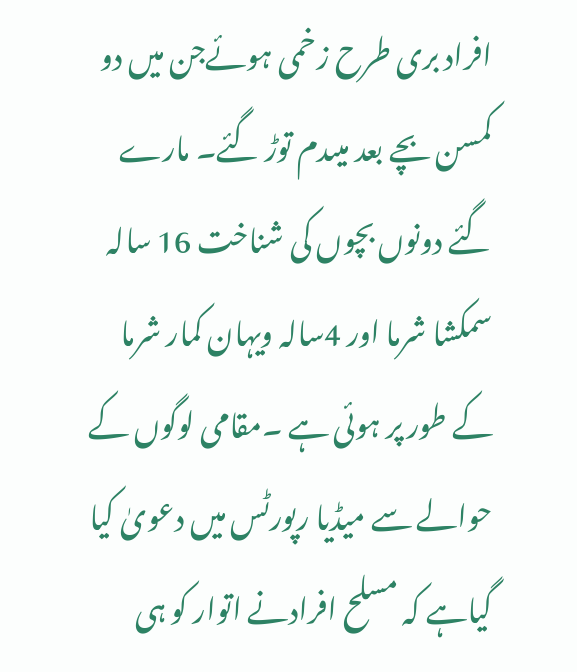افراد بری طرح زخمی ہوئےجن میں دو کمسن بچے بعد میںدم توڑ گئے۔ مارے گئے دونوں بچوں کی شناخت 16 سالہ سمکشا شرما اور 4سالہ ویہان کمار شرما کے طور پر ہوئی ہے ۔مقامی لوگوں کے حوالے سے میڈیا رپورٹس میں دعویٰ کیا گیاہے کہ مسلح افرادنے اتوار کو ہی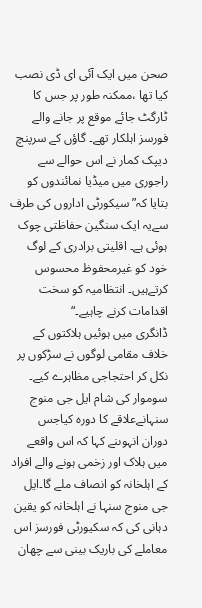صحن میں ایک آئی ای ڈی نصب کیا تھا ،ممکنہ طور پر جس کا ٹارگٹ جائے موقع پر جانے والے فورسز اہلکار تھے۔ گاؤں کے سرپنچ دیپک کمار نے اس حوالے سے راجوری میں میڈیا نمائندوں کو بتایا کہ” سیکورٹی اداروں کی طرف سےیہ ایک سنگین حفاظتی چوک ہوئی ہے۔ اقلیتی برادری کے لوگ خود کو غیرمحفوظ محسوس کرتےہیں۔ انتظامیہ کو سخت اقدامات کرنے چاہیے۔“
ڈانگری میں ہوئیں ہلاکتوں کے خلاف مقامی لوگوں نے سڑکوں پر نکل کر احتجاجی مظاہرے کیے۔ سوموار کی شام ایل جی منوج سنہانےعلاقے کا دورہ کیاجس دوران انہوںنے کہا کہ اس واقعے میں ہلاک اور زخمی ہونے والے افراد کے اہلخانہ کو انصاف ملے گا۔ایل جی منوج سنہا نے اہلخانہ کو یقین دہانی کی کہ سکیورٹی فورسز اس معاملے کی باریک بینی سے چھان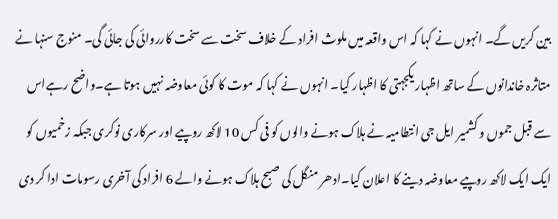بین کریں گے۔ انہوں نے کہا کہ اس واقعہ میں ملوث افراد کے خلاف سخت سے سخت کارروائی کی جائی گی۔ منوج سنہا نے متاثرہ خاندانوں کے ساتھ اظہار یکجہتی کا اظہار کیا۔ انہوں نے کہا کہ موت کا کوئی معاوضہ نہیں ہوتا ہے۔واضح رہےاس سے قبل جموں و کشمیر ایل جی انتطامیہ نے ہلاک ہونے والوں کو فی کس 10 لاکھ روپیے اور سرکاری نوکری جبکہ زخمیوں کو ایک ایک لاکھ روپیے معاوضہ دینے کا اعلان کیا۔ادھر منگل کی صبح ہلاک ہونے والے 6 افراد کی آخری رسومات ادا کر دی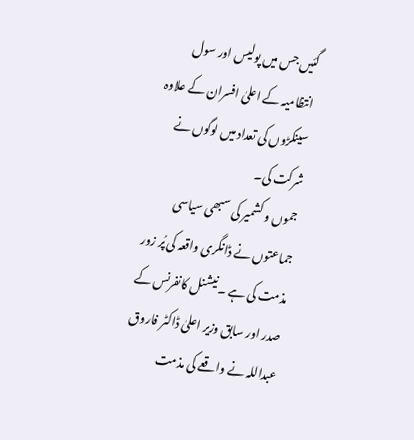گئیں جس میں پولیس اور سول انتظامیہ کے اعلیٰ افسران کے علاوہ سینکڑوں کی تعداد میں لوگوں نے شرکت کی۔
جموں و کشمیر کی سبھی سیاسی جماعتوں نے ڈانگری واقعہ کی پُر زور مذمت کی ہے ۔نیشنل کانفرنس کے صدر اور سابق وزیر اعلیٰ ڈاکٹر فاروق عبداللہ نے واقعے کی مذمت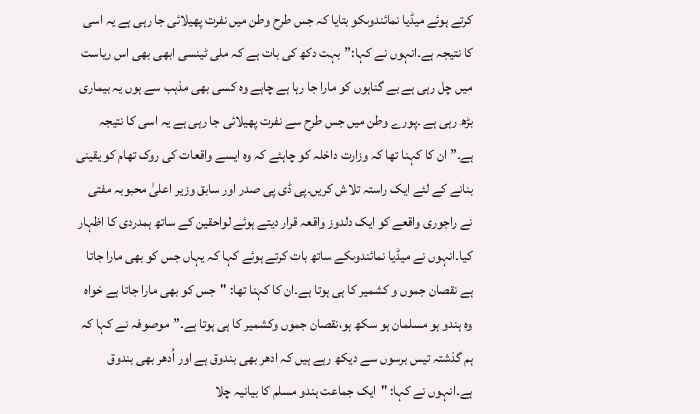کرتے ہوئے میڈیا نمائندوںکو بتایا کہ جس طرح وطن میں نفرت پھیلائی جا رہی ہے یہ اسی کا نتیجہ ہے۔انہوں نے کہا:”بہت دکھ کی بات ہے کہ ملی ٹینسی ابھی بھی اس ریاست میں چل رہی ہے بے گناہوں کو مارا جا رہا ہے چاہے وہ کسی بھی مذہب سے ہوں یہ بیماری بڑھ رہی ہے ۔پورے وطن میں جس طرح سے نفرت پھیلائی جا رہی ہے یہ اسی کا نتیجہ ہے۔”ان کا کہنا تھا کہ وزارت داخلہ کو چاہئے کہ وہ ایسے واقعات کی روک تھام کو یقینی بنانے کے لئے ایک راستہ تلاش کریں۔پی ڈی پی صدر اور سابق وزیر اعلیٰ محبوبہ مفتی نے راجوری واقعے کو ایک دلدوز واقعہ قرار دیتے ہوئے لواحقین کے ساتھ ہمدردی کا اظہار کیا۔انہوں نے میڈیا نمائندوںکے ساتھ بات کرتے ہوئے کہا کہ یہاں جس کو بھی مارا جاتا ہے نقصان جموں و کشمیر کا ہی ہوتا ہے۔ان کا کہنا تھا: "جس کو بھی مارا جاتا ہے خواہ وہ ہندو ہو مسلمان ہو سکھ ہو،نقصان جموں وکشمیر کا ہی ہوتا ہے۔”موصوفہ نے کہا کہ ہم گذشتہ تیس برسوں سے دیکھ رہے ہیں کہ ادھر بھی بندوق ہے اور اُدھر بھی بندوق ہے۔انہوں نے کہا: "ایک جماعت ہندو مسلم کا بیانیہ چلا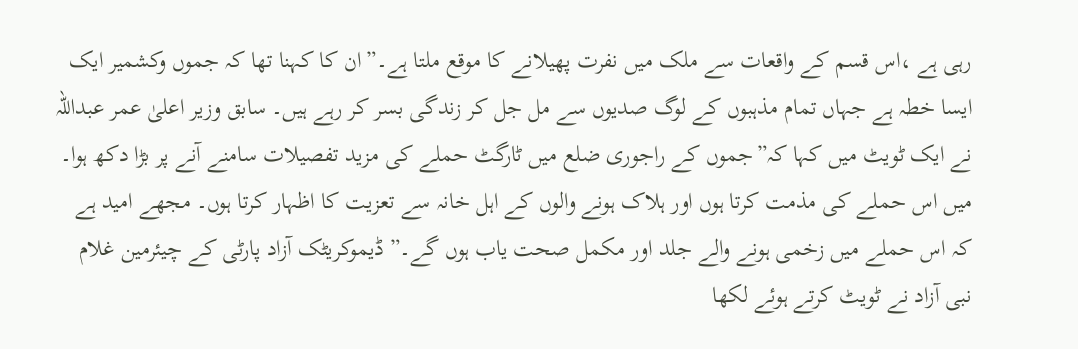رہی ہے ،اس قسم کے واقعات سے ملک میں نفرت پھیلانے کا موقع ملتا ہے۔”ان کا کہنا تھا کہ جموں وکشمیر ایک ایسا خطہ ہے جہاں تمام مذہبوں کے لوگ صدیوں سے مل جل کر زندگی بسر کر رہے ہیں۔ سابق وزیر اعلیٰ عمر عبداللہ نے ایک ٹویٹ میں کہا کہ”جموں کے راجوری ضلع میں ٹارگٹ حملے کی مزید تفصیلات سامنے آنے پر بڑا دکھ ہوا۔ میں اس حملے کی مذمت کرتا ہوں اور ہلاک ہونے والوں کے اہل خانہ سے تعزیت کا اظہار کرتا ہوں۔ مجھے امید ہے کہ اس حملے میں زخمی ہونے والے جلد اور مکمل صحت یاب ہوں گے۔” ڈیموکریٹک آزاد پارٹی کے چیئرمین غلام نبی آزاد نے ٹویٹ کرتے ہوئے لکھا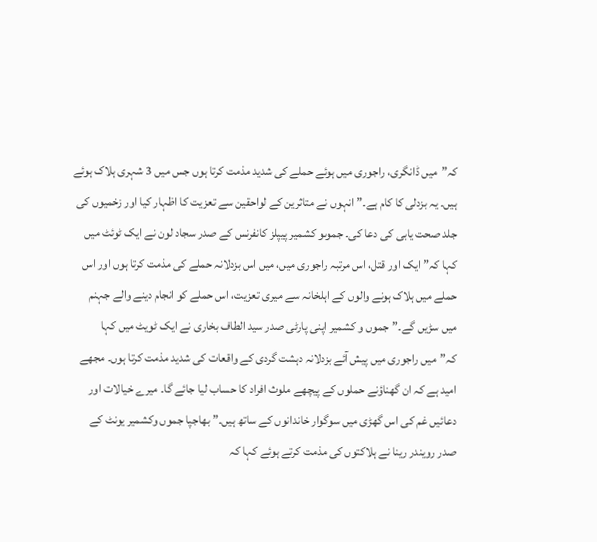کہ”میں ڈانگری، راجوری میں ہوئے حملے کی شدید مذمت کرتا ہوں جس میں 3 شہری ہلاک ہوئے ہیں۔ یہ بزدلی کا کام ہے۔” انہوں نے متاثرین کے لواحقین سے تعزیت کا اظہار کیا اور زخمیوں کی جلد صحت یابی کی دعا کی۔ جموںو کشمیر پیپلز کانفرنس کے صدر سجاد لون نے ایک ٹوئٹ میں کہا کہ” ایک اور قتل، اس مرتبہ راجوری میں، میں اس بزدلانہ حملے کی مذمت کرتا ہوں اور اس حملے میں ہلاک ہونے والوں کے اہلخانہ سے میری تعزیت، اس حملے کو انجام دینے والے جہنم میں سڑیں گے۔”جموں و کشمیر اپنی پارٹی صدر سید الطاف بخاری نے ایک ٹویٹ میں کہا کہ”میں راجوری میں پیش آئے بزدلانہ دہشت گردی کے واقعات کی شدید مذمت کرتا ہوں۔ مجھے امید ہے کہ ان گھناؤنے حملوں کے پیچھے ملوث افراد کا حساب لیا جائے گا۔ میرے خیالات اور دعائیں غم کی اس گھڑی میں سوگوار خاندانوں کے ساتھ ہیں۔” بھاجپا جموں وکشمیر یونٹ کے صدر رویندر رینا نے ہلاکتوں کی مذمت کرتے ہوئے کہا کہ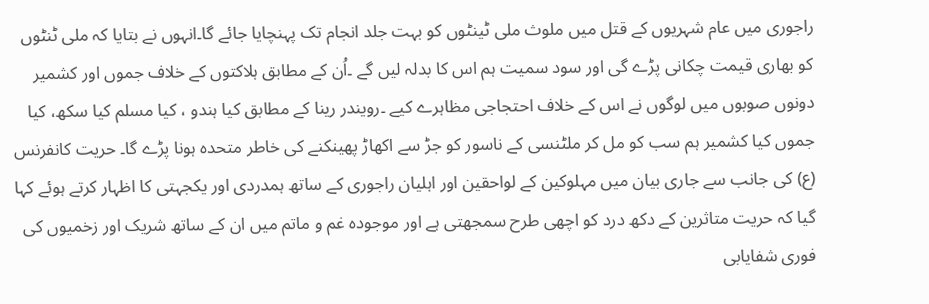راجوری میں عام شہریوں کے قتل میں ملوث ملی ٹینٹوں کو بہت جلد انجام تک پہنچایا جائے گا۔انہوں نے بتایا کہ ملی ٹنٹوں کو بھاری قیمت چکانی پڑے گی اور سود سمیت ہم اس کا بدلہ لیں گے ۔اُن کے مطابق ہلاکتوں کے خلاف جموں اور کشمیر دونوں صوبوں میں لوگوں نے اس کے خلاف احتجاجی مظاہرے کیے ۔رویندر رینا کے مطابق کیا ہندو ، کیا مسلم کیا سکھ، کیا جموں کیا کشمیر ہم سب کو مل کر ملٹنسی کے ناسور کو جڑ سے اکھاڑ پھینکنے کی خاطر متحدہ ہونا پڑے گا۔ حریت کانفرنس (ع) کی جانب سے جاری بیان میں مہلوکین کے لواحقین اور اہلیان راجوری کے ساتھ ہمدردی اور یکجہتی کا اظہار کرتے ہوئے کہا گیا کہ حریت متاثرین کے دکھ درد کو اچھی طرح سمجھتی ہے اور موجودہ غم و ماتم میں ان کے ساتھ شریک اور زخمیوں کی فوری شفایابی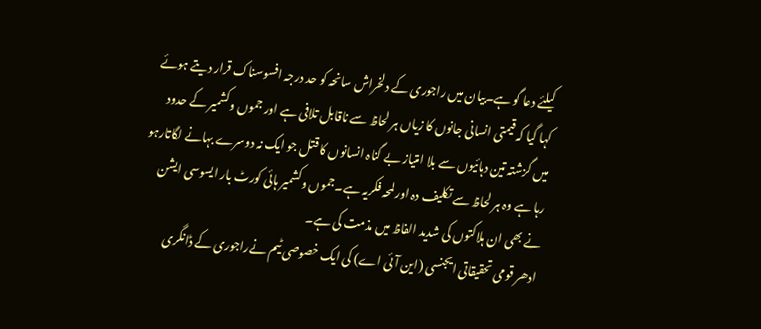کیلئے دعا گو ہے۔بیان میں راجوری کے دلخراش سانحہ کو حد درجہ افسوسناک قرار دیتے ہوئے کہا گیا کہ قیمتی انسانی جانوں کا زیاں ہر لحاظ سے ناقابل تلافی ہے اور جموں وکشمیر کے حدود میں گزشتہ تین دہائیوں سے بلا امتیاز بے گناہ انسانوں کا قتل جو ایک نہ دوسرے بہانے لگاتارہو رہا ہے وہ ہر لحاظ سے تکلیف دہ اور لمحہ فکریہ ہے۔جموں وکشمیر ہائی کورٹ بار ایسوسی ایشن نے بھی ان ہلاکتوں کی شدید الفاظ میں مذمت کی ہے۔
ادھر قومی تحقیقاتی ایجنسی (این آئی اے) کی ایک خصوصی ٹیم نےراجوری کے ڈانگری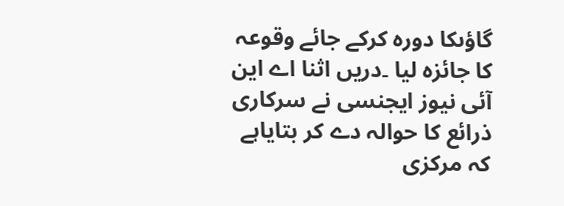گاؤںکا دورہ کرکے جائے وقوعہ کا جائزہ لیا ۔دریں اثنا اے این آئی نیوز ایجنسی نے سرکاری ذرائع کا حوالہ دے کر بتایاہے کہ مرکزی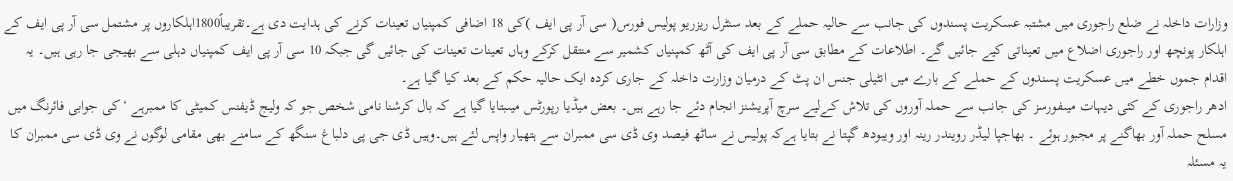وزارات داخلہ نے ضلع راجوری میں مشتبہ عسکریت پسندوں کی جانب سے حالیہ حملے کے بعد سنٹرل ریزریو پولیس فورس( سی آر پی ایف )کی 18 اضافی کمپنیاں تعینات کرنے کی ہدایت دی ہے۔تقریباً1800اہلکاروں پر مشتمل سی آر پی ایف کے اہلکار پونچھ اور راجوری اضلاع میں تعیناتی کیے جائیں گے۔ اطلاعات کے مطابق سی آر پی ایف کی آٹھ کمپنیاں کشمیر سے منتقل کرکے وہاں تعینات تعینات کی جائیں گی جبکہ 10 سی آر پی ایف کمپنیاں دہلی سے بھیجی جا رہی ہیں۔ یہ اقدام جموں خطے میں عسکریت پسندوں کے حملے کے بارے میں انٹیلی جنس ان پٹ کے درمیان وزارت داخلہ کے جاری کردہ ایک حالیہ حکم کے بعد کیا گیا ہے۔
ادھر راجوری کے کئی دیہات میںفورسز کی جانب سے حملہ آوروں کی تلاش کےلیے سرچ آپریشنز انجام دئے جا رہے ہیں۔ بعض میڈیا رپورٹس میںبتایا گیا ہے کہ بال کرشنا نامی شخص جو کہ ولیج ڈیفنس کمیٹی کا ممبرہے ‘کی جوابی فائرنگ میں مسلح حملہ آور بھاگنے پر مجبور ہوئے ۔ بھاجپا لیڈر رویندر رینہ اور ویبودھ گپتا نے بتایا ہےکہ پولیس نے ساٹھ فیصد وی ڈی سی ممبران سے ہتھیار واپس لئے ہیں۔وہیں ڈی جی پی دلباغ سنگھ کے سامنے بھی مقامی لوگوں نے وی ڈی سی ممبران کا یہ مسئلہ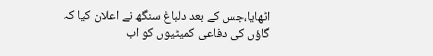اٹھایا،جس کے بعد دلباغ سنگھ نے اعلان کیا کہ گاؤں کی دفاعی کمیٹیوں کو اب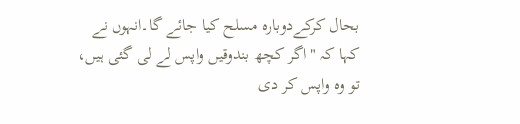بحال کرکےدوبارہ مسلح کیا جائے گا۔انہوں نے کہا کہ "اگر کچھ بندوقیں واپس لے لی گئی ہیں، تو وہ واپس کر دی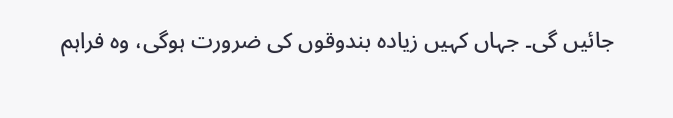جائیں گی۔ جہاں کہیں زیادہ بندوقوں کی ضرورت ہوگی، وہ فراہم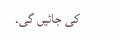کی جائیں گی۔